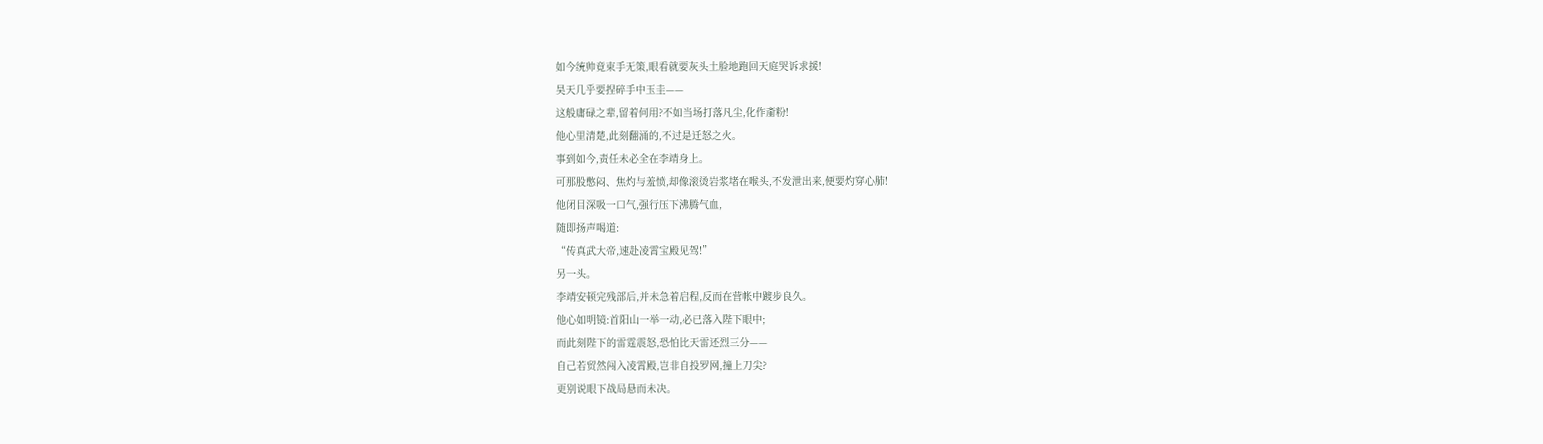如今统帅竟束手无策,眼看就要灰头土脸地跑回天庭哭诉求援!
昊天几乎要捏碎手中玉圭——
这般庸碌之辈,留着何用?不如当场打落凡尘,化作齑粉!
他心里清楚,此刻翻涌的,不过是迁怒之火。
事到如今,责任未必全在李靖身上。
可那股憋闷、焦灼与羞愤,却像滚烫岩浆堵在喉头,不发泄出来,便要灼穿心肺!
他闭目深吸一口气,强行压下沸腾气血,
随即扬声喝道:
“传真武大帝,速赴凌霄宝殿见驾!”
另一头。
李靖安顿完残部后,并未急着启程,反而在营帐中踱步良久。
他心如明镜:首阳山一举一动,必已落入陛下眼中;
而此刻陛下的雷霆震怒,恐怕比天雷还烈三分——
自己若贸然闯入凌霄殿,岂非自投罗网,撞上刀尖?
更别说眼下战局悬而未决。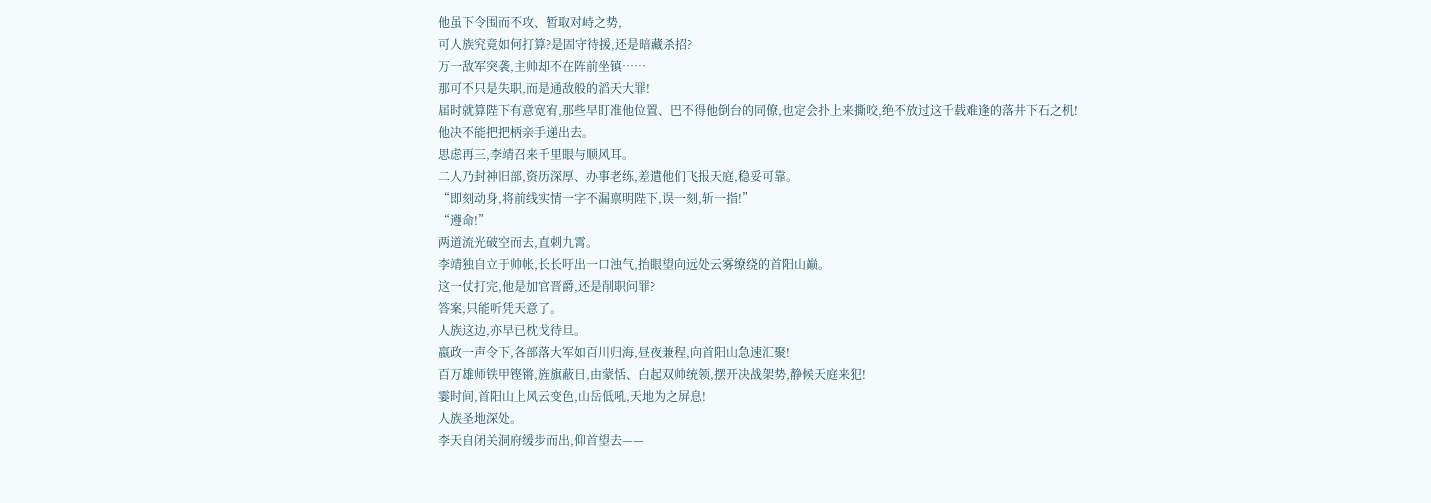他虽下令围而不攻、暂取对峙之势,
可人族究竟如何打算?是固守待援,还是暗藏杀招?
万一敌军突袭,主帅却不在阵前坐镇……
那可不只是失职,而是通敌般的滔天大罪!
届时就算陛下有意宽宥,那些早盯准他位置、巴不得他倒台的同僚,也定会扑上来撕咬,绝不放过这千载难逢的落井下石之机!
他决不能把把柄亲手递出去。
思虑再三,李靖召来千里眼与顺风耳。
二人乃封神旧部,资历深厚、办事老练,差遣他们飞报天庭,稳妥可靠。
“即刻动身,将前线实情一字不漏禀明陛下,误一刻,斩一指!”
“遵命!”
两道流光破空而去,直刺九霄。
李靖独自立于帅帐,长长吁出一口浊气,抬眼望向远处云雾缭绕的首阳山巅。
这一仗打完,他是加官晋爵,还是削职问罪?
答案,只能听凭天意了。
人族这边,亦早已枕戈待旦。
嬴政一声令下,各部落大军如百川归海,昼夜兼程,向首阳山急速汇聚!
百万雄师铁甲铿锵,旌旗蔽日,由蒙恬、白起双帅统领,摆开决战架势,静候天庭来犯!
霎时间,首阳山上风云变色,山岳低吼,天地为之屏息!
人族圣地深处。
李天自闭关洞府缓步而出,仰首望去——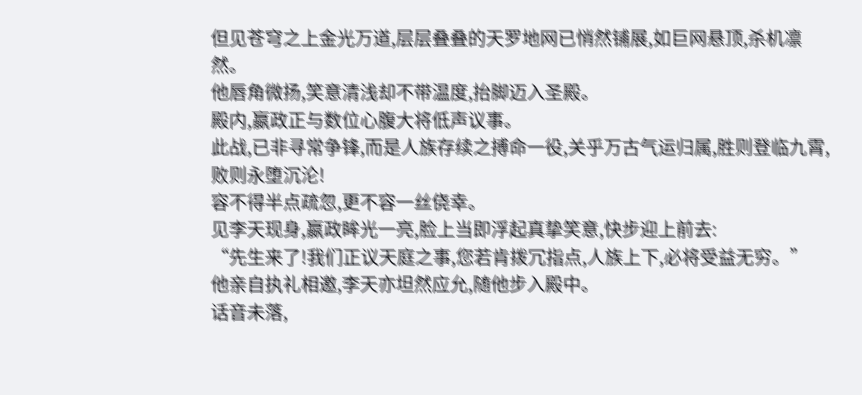但见苍穹之上金光万道,层层叠叠的天罗地网已悄然铺展,如巨网悬顶,杀机凛然。
他唇角微扬,笑意清浅却不带温度,抬脚迈入圣殿。
殿内,嬴政正与数位心腹大将低声议事。
此战,已非寻常争锋,而是人族存续之搏命一役,关乎万古气运归属,胜则登临九霄,败则永堕沉沦!
容不得半点疏忽,更不容一丝侥幸。
见李天现身,嬴政眸光一亮,脸上当即浮起真挚笑意,快步迎上前去:
“先生来了!我们正议天庭之事,您若肯拨冗指点,人族上下,必将受益无穷。”
他亲自执礼相邀,李天亦坦然应允,随他步入殿中。
话音未落,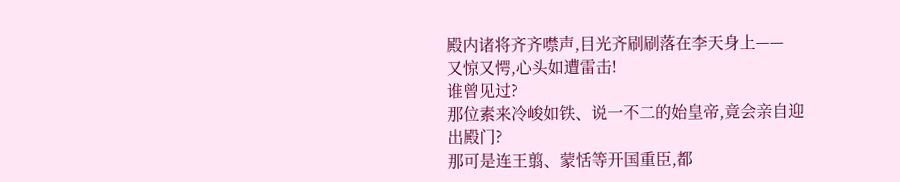殿内诸将齐齐噤声,目光齐刷刷落在李天身上——
又惊又愕,心头如遭雷击!
谁曾见过?
那位素来冷峻如铁、说一不二的始皇帝,竟会亲自迎出殿门?
那可是连王翦、蒙恬等开国重臣,都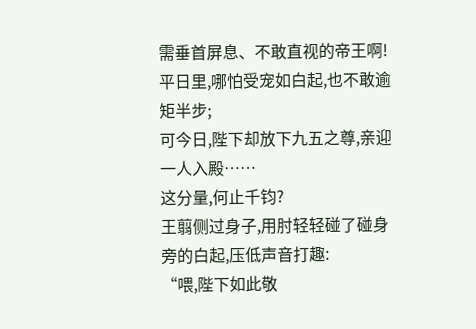需垂首屏息、不敢直视的帝王啊!
平日里,哪怕受宠如白起,也不敢逾矩半步;
可今日,陛下却放下九五之尊,亲迎一人入殿……
这分量,何止千钧?
王翦侧过身子,用肘轻轻碰了碰身旁的白起,压低声音打趣:
“喂,陛下如此敬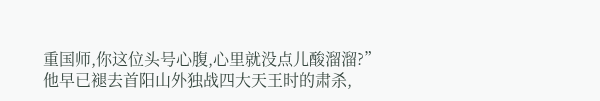重国师,你这位头号心腹,心里就没点儿酸溜溜?”
他早已褪去首阳山外独战四大天王时的肃杀,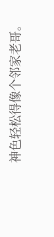神色轻松得像个邻家老哥。